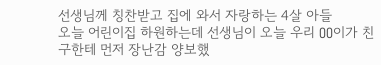선생님께 칭찬받고 집에 와서 자랑하는 4살 아들
오늘 어린이집 하원하는데 선생님이 오늘 우리 OO이가 친구한테 먼저 장난감 양보했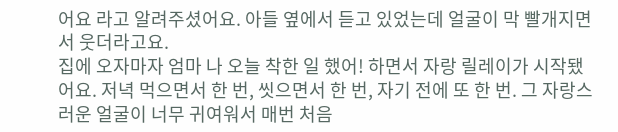어요 라고 알려주셨어요. 아들 옆에서 듣고 있었는데 얼굴이 막 빨개지면서 웃더라고요.
집에 오자마자 엄마 나 오늘 착한 일 했어! 하면서 자랑 릴레이가 시작됐어요. 저녁 먹으면서 한 번, 씻으면서 한 번, 자기 전에 또 한 번. 그 자랑스러운 얼굴이 너무 귀여워서 매번 처음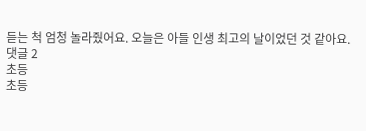듣는 척 엄청 놀라줬어요. 오늘은 아들 인생 최고의 날이었던 것 같아요.
댓글 2
초등
초등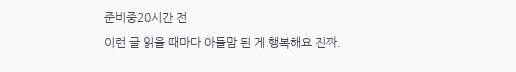준비중20시간 전
이런 글 읽을 때마다 아들맘 된 게 행복해요 진짜.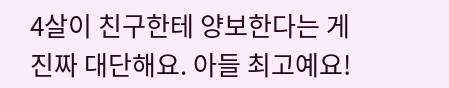4살이 친구한테 양보한다는 게 진짜 대단해요. 아들 최고예요!